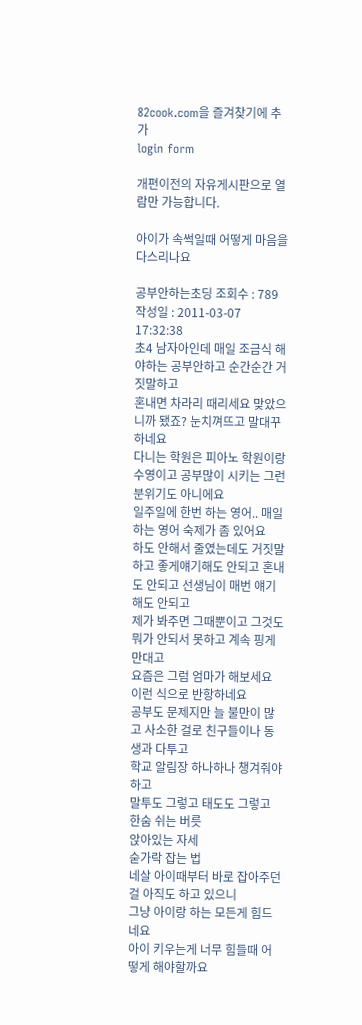82cook.com을 즐겨찾기에 추가
login form

개편이전의 자유게시판으로 열람만 가능합니다.

아이가 속썩일때 어떻게 마음을 다스리나요

공부안하는초딩 조회수 : 789
작성일 : 2011-03-07 17:32:38
초4 남자아인데 매일 조금식 해야하는 공부안하고 순간순간 거짓말하고
혼내면 차라리 때리세요 맞았으니까 됐죠? 눈치껴뜨고 말대꾸하네요
다니는 학원은 피아노 학원이랑 수영이고 공부많이 시키는 그런 분위기도 아니에요
일주일에 한번 하는 영어.. 매일하는 영어 숙제가 좀 있어요
하도 안해서 줄였는데도 거짓말하고 좋게얘기해도 안되고 혼내도 안되고 선생님이 매번 얘기해도 안되고
제가 봐주면 그때뿐이고 그것도 뭐가 안되서 못하고 계속 핑게만대고
요즘은 그럼 엄마가 해보세요
이런 식으로 반항하네요
공부도 문제지만 늘 불만이 많고 사소한 걸로 친구들이나 동생과 다투고
학교 알림장 하나하나 챙겨줘야하고
말투도 그렇고 태도도 그렇고
한숨 쉬는 버릇
앉아있는 자세
숟가락 잡는 법
네살 아이때부터 바로 잡아주던걸 아직도 하고 있으니
그냥 아이랑 하는 모든게 힘드네요
아이 키우는게 너무 힘들때 어떻게 해야할까요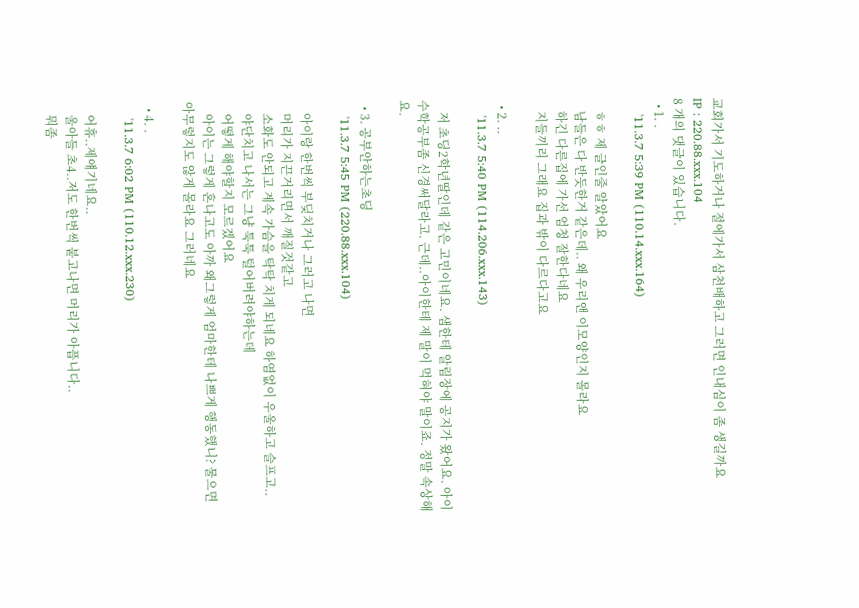교회가서 기도하거나 절에가서 삼천배하고 그러면 인내심이 좀 생길까요
IP : 220.88.xxx.104
8 개의 댓글이 있습니다.
  • 1. .
    '11.3.7 5:39 PM (110.14.xxx.164)

    ㅎㅎ 제 글인줄 알았어요
    남들은 다 반듯한거 같은데.. 왜 우리앤 이모양인지 몰라요
    하긴 다른집에 가선 엄청 잘한다네요
    지들끼리 그래요 집과 밖이 다르다고요

  • 2. ..
    '11.3.7 5:40 PM (114.206.xxx.143)

    저 초딩2학년딸인데 같은 고민이네요. 샘한테 알림장에 공지가 왔어요. 아이 수학공부좀 신경써달라고. 근데..아이한테 제 말이 먹혀야 말이죠. 정말 속상해요.

  • 3. 공부안하는초딩
    '11.3.7 5:45 PM (220.88.xxx.104)

    아이랑 한번씩 부딪치거나 그러고 나면
    머리가 지끈거리면서 깨질것같고
    소화도 안되고 계속 가슴을 탁탁 치게 되네요 하염없이 우울하고 슬프고..
    야단치고 나서는 그냥 툭툭 털어버려야하는데
    어떻게 해야할지 모르겠어요
    아이는 그렇게 혼나고도 아까 왜그렇게 엄마한테 나쁘게 행동했니? 물으면 아무렇지도 않게 몰라요 그러네요

  • 4. .
    '11.3.7 6:02 PM (110.12.xxx.230)

    어휴..제얘기네요..
    울아들 초4..저도 한번씩 붙고나면 머리가 아픕니다..
    뭐좀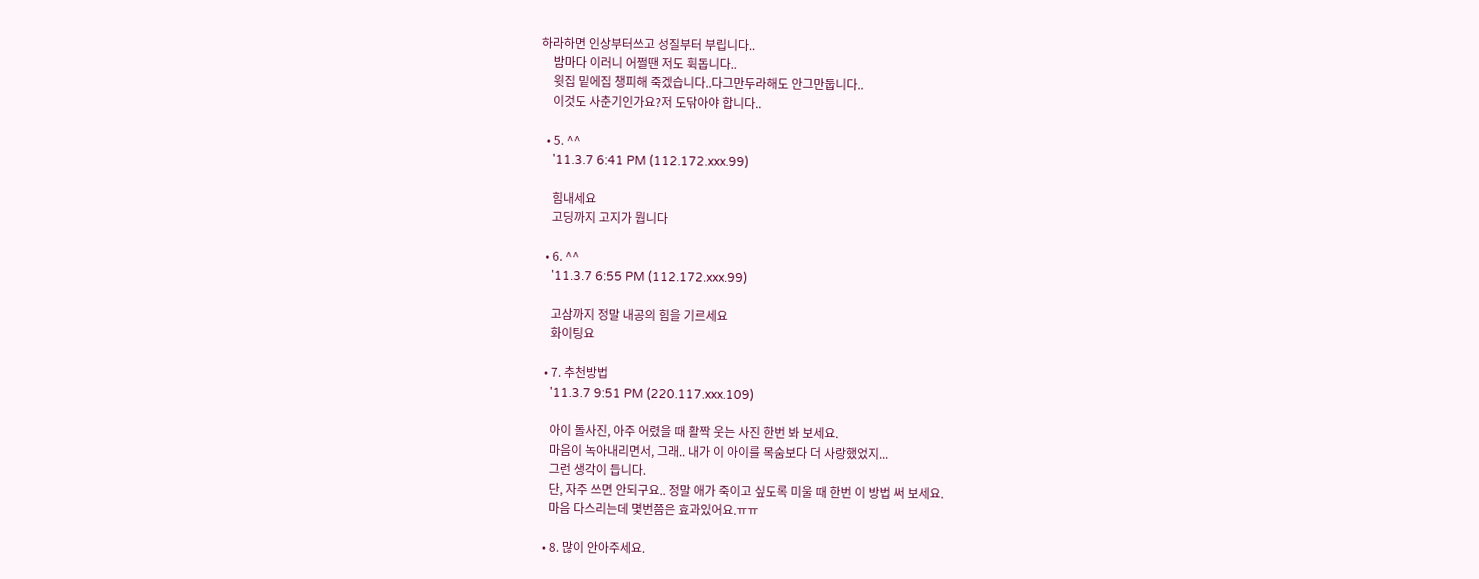하라하면 인상부터쓰고 성질부터 부립니다..
    밤마다 이러니 어쩔땐 저도 휙돕니다..
    윗집 밑에집 챙피해 죽겠습니다..다그만두라해도 안그만둡니다..
    이것도 사춘기인가요?저 도닦아야 합니다..

  • 5. ^^
    '11.3.7 6:41 PM (112.172.xxx.99)

    힘내세요
    고딩까지 고지가 뭡니다

  • 6. ^^
    '11.3.7 6:55 PM (112.172.xxx.99)

    고삼까지 정말 내공의 힘을 기르세요
    화이팅요

  • 7. 추천방법
    '11.3.7 9:51 PM (220.117.xxx.109)

    아이 돌사진, 아주 어렸을 때 활짝 웃는 사진 한번 봐 보세요.
    마음이 녹아내리면서, 그래.. 내가 이 아이를 목숨보다 더 사랑했었지...
    그런 생각이 듭니다.
    단, 자주 쓰면 안되구요.. 정말 애가 죽이고 싶도록 미울 때 한번 이 방법 써 보세요.
    마음 다스리는데 몇번쯤은 효과있어요.ㅠㅠ

  • 8. 많이 안아주세요.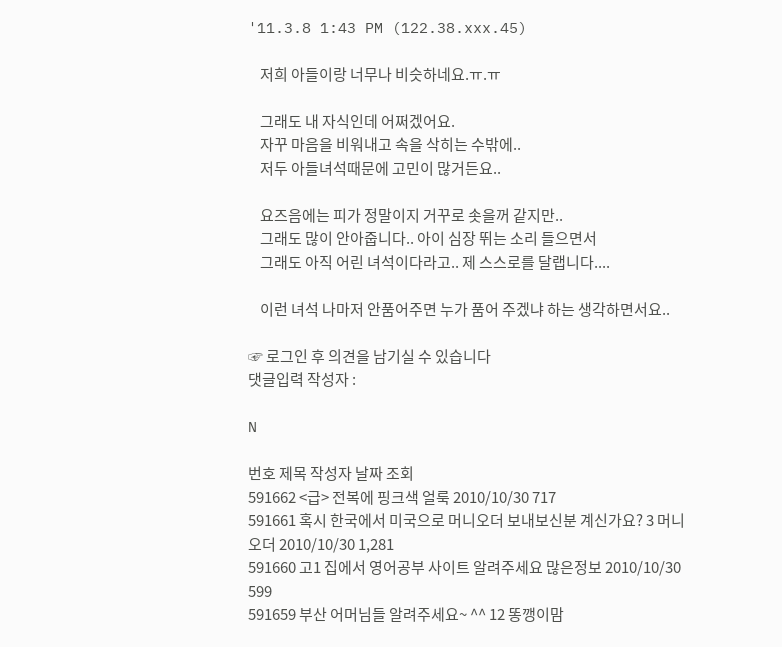'11.3.8 1:43 PM (122.38.xxx.45)

    저희 아들이랑 너무나 비슷하네요.ㅠ.ㅠ

    그래도 내 자식인데 어쩌겠어요.
    자꾸 마음을 비워내고 속을 삭히는 수밖에..
    저두 아들녀석때문에 고민이 많거든요..

    요즈음에는 피가 정말이지 거꾸로 솟을꺼 같지만..
    그래도 많이 안아줍니다.. 아이 심장 뛰는 소리 들으면서
    그래도 아직 어린 녀석이다라고.. 제 스스로를 달랩니다....

    이런 녀석 나마저 안품어주면 누가 품어 주겠냐 하는 생각하면서요..

☞ 로그인 후 의견을 남기실 수 있습니다
댓글입력 작성자 :

N

번호 제목 작성자 날짜 조회
591662 <급> 전복에 핑크색 얼룩 2010/10/30 717
591661 혹시 한국에서 미국으로 머니오더 보내보신분 계신가요? 3 머니오더 2010/10/30 1,281
591660 고1 집에서 영어공부 사이트 알려주세요 많은정보 2010/10/30 599
591659 부산 어머님들 알려주세요~ ^^ 12 똥깽이맘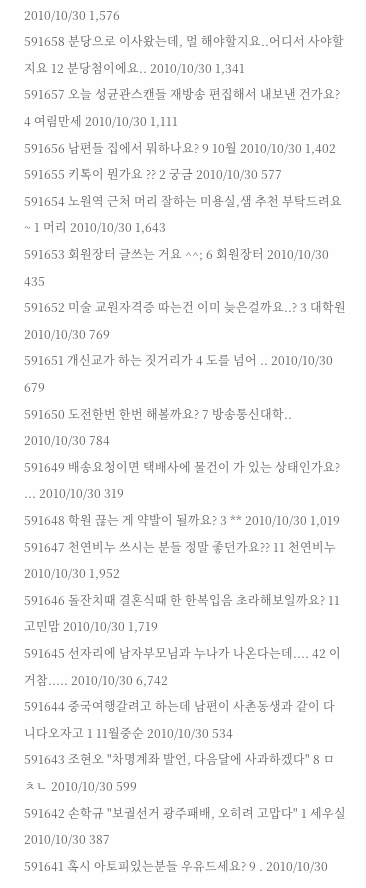2010/10/30 1,576
591658 분당으로 이사왔는데, 멀 해야할지요..어디서 사야할지요 12 분당첨이에요.. 2010/10/30 1,341
591657 오늘 성균관스캔들 재방송 편집해서 내보낸 건가요? 4 여림만세 2010/10/30 1,111
591656 남편들 집에서 뭐하나요? 9 10월 2010/10/30 1,402
591655 키톡이 뭔가요 ?? 2 궁금 2010/10/30 577
591654 노원역 근처 머리 잘하는 미용실,샘 추천 부탁드려요~ 1 머리 2010/10/30 1,643
591653 회원장터 글쓰는 거요 ^^; 6 회원장터 2010/10/30 435
591652 미술 교원자격증 따는건 이미 늦은걸까요..? 3 대학원 2010/10/30 769
591651 개신교가 하는 짓거리가 4 도를 넘어 .. 2010/10/30 679
591650 도전한번 한번 해볼까요? 7 방송통신대학.. 2010/10/30 784
591649 배송요청이면 택배사에 물건이 가 있는 상태인가요? ... 2010/10/30 319
591648 학원 끊는 게 약발이 될까요? 3 ** 2010/10/30 1,019
591647 천연비누 쓰시는 분들 정말 좋던가요?? 11 천연비누 2010/10/30 1,952
591646 돌잔치때 결혼식때 한 한복입음 초라해보일까요? 11 고민맘 2010/10/30 1,719
591645 선자리에 남자부모님과 누나가 나온다는데.... 42 이거참..... 2010/10/30 6,742
591644 중국여행갈려고 하는데 남편이 사촌동생과 같이 다니다오자고 1 11월중순 2010/10/30 534
591643 조현오 "차명계좌 발언, 다음달에 사과하겠다" 8 ㅁㅊㄴ 2010/10/30 599
591642 손학규 "보궐선거 광주패배, 오히려 고맙다" 1 세우실 2010/10/30 387
591641 혹시 아토피있는분들 우유드세요? 9 . 2010/10/30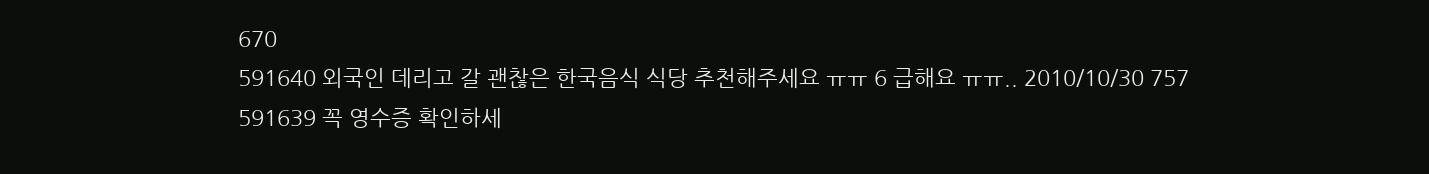670
591640 외국인 데리고 갈 괜찮은 한국음식 식당 추천해주세요 ㅠㅠ 6 급해요 ㅠㅠ.. 2010/10/30 757
591639 꼭 영수증 확인하세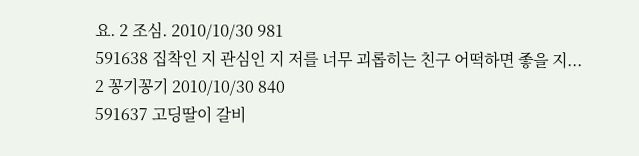요. 2 조심. 2010/10/30 981
591638 집착인 지 관심인 지 저를 너무 괴롭히는 친구 어떡하면 좋을 지... 2 꽁기꽁기 2010/10/30 840
591637 고딩딸이 갈비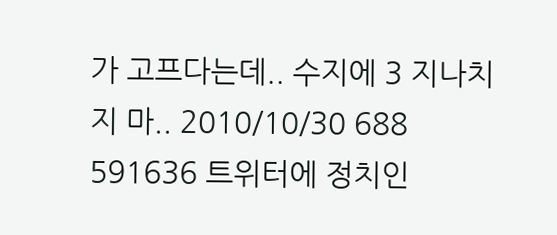가 고프다는데.. 수지에 3 지나치지 마.. 2010/10/30 688
591636 트위터에 정치인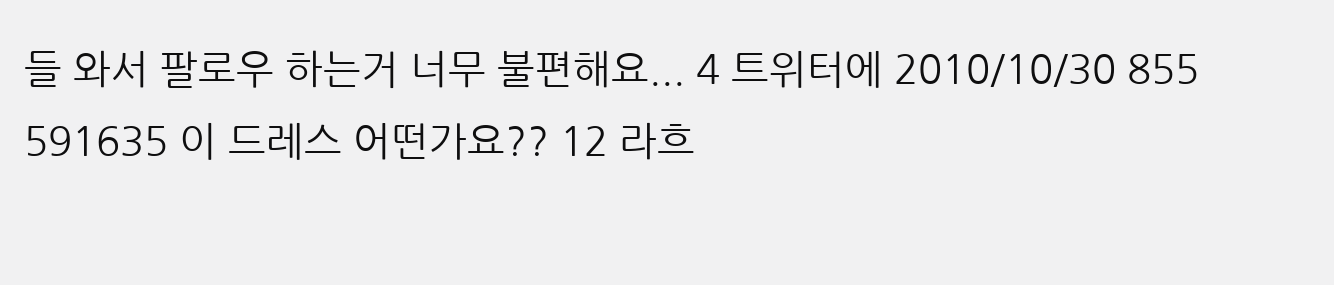들 와서 팔로우 하는거 너무 불편해요... 4 트위터에 2010/10/30 855
591635 이 드레스 어떤가요?? 12 라흐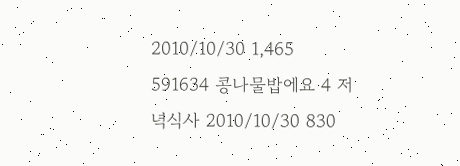2010/10/30 1,465
591634 콩나물밥에요 4 저녁식사 2010/10/30 830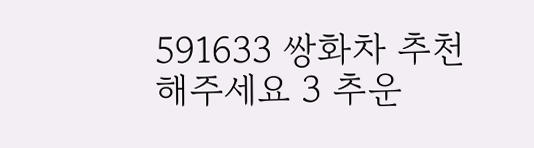591633 쌍화차 추천해주세요 3 추운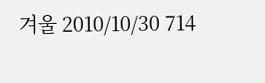겨울 2010/10/30 714